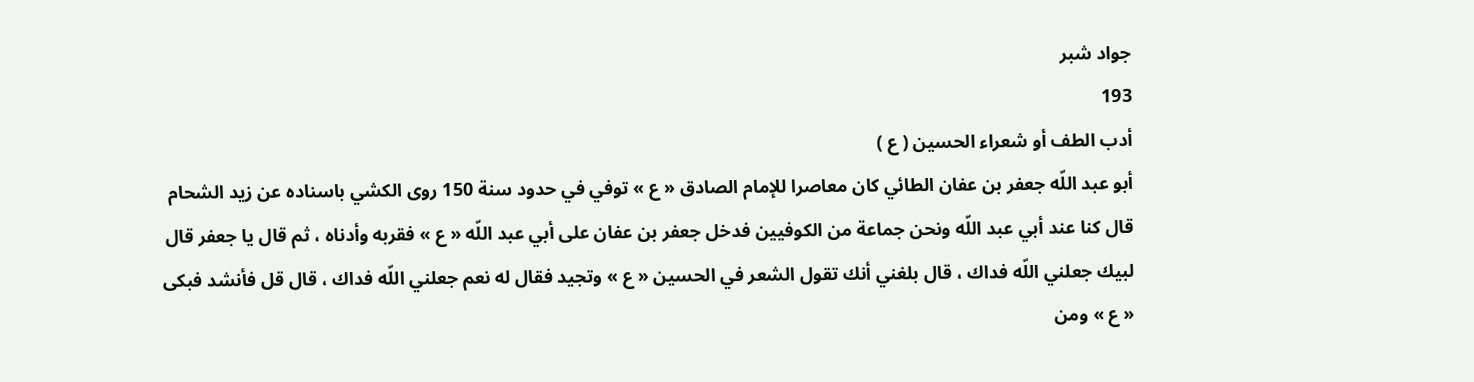جواد شبر
193
أدب الطف أو شعراء الحسين ( ع )
أبو عبد اللّه جعفر بن عفان الطائي كان معاصرا للإمام الصادق « ع » توفي في حدود سنة 150 روى الكشي باسناده عن زيد الشحام قال كنا عند أبي عبد اللّه ونحن جماعة من الكوفيين فدخل جعفر بن عفان على أبي عبد اللّه « ع » فقربه وأدناه ، ثم قال يا جعفر قال لبيك جعلني اللّه فداك ، قال بلغني أنك تقول الشعر في الحسين « ع » وتجيد فقال له نعم جعلني اللّه فداك ، قال قل فأنشد فبكى « ع » ومن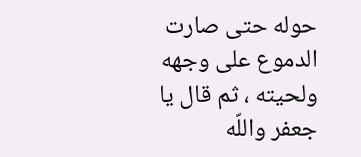حوله حتى صارت الدموع على وجهه ولحيته ، ثم قال يا جعفر واللّه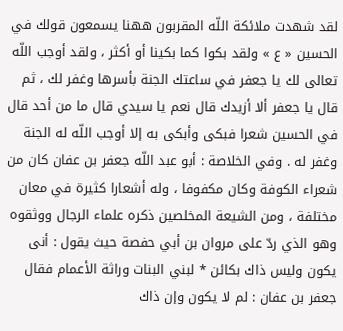لقد شهدت ملائكة اللّه المقربون ههنا يسمعون قولك في الحسين « ع » ولقد بكوا كما بكينا أو أكثر ، ولقد أوجب اللّه تعالى لك يا جعفر في ساعتك الجنة بأسرها وغفر لك ، ثم قال يا جعفر ألا أزيدك قال نعم يا سيدي قال ما من أحد قال في الحسين شعرا فبكى وأبكى به إلا أوجب اللّه له الجنة وغفر له . وفي الخلاصة : أبو عبد اللّه جعفر بن عفان كان من شعراء الكوفة وكان مكفوفا ، وله أشعارا كثيرة في معان مختلفة ، ومن الشيعة المخلصين ذكره علماء الرجال ووثقوه وهو الذي ردّ على مروان بن أبي حفصة حيث يقول : أنى يكون وليس ذاك بكائن * لبني البنات وراثة الأعمام فقال جعفر بن عفان : لم لا يكون وإن ذاك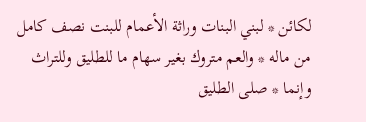لكائن * لبني البنات وراثة الأعمام للبنت نصف كامل من ماله * والعم متروك بغير سهام ما للطليق وللتراث وإنما * صلى الطليق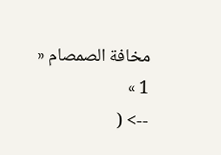مخافة الصمصام « 1 »
--> (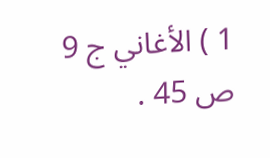1 ) الأغاني ج 9 ص 45 .